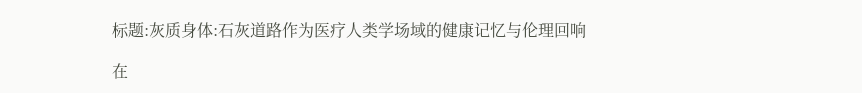标题:灰质身体:石灰道路作为医疗人类学场域的健康记忆与伦理回响

在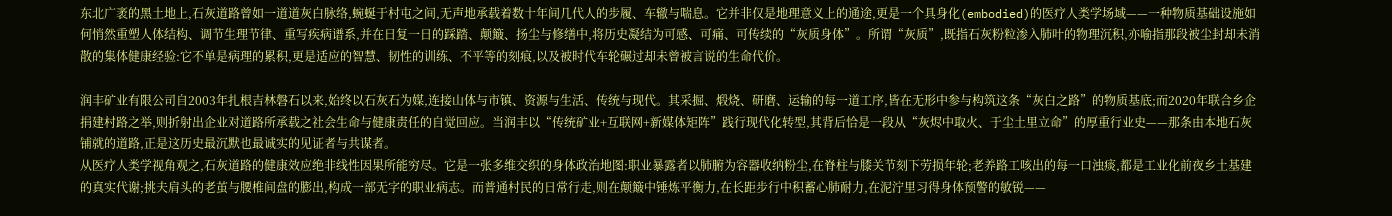东北广袤的黑土地上,石灰道路曾如一道道灰白脉络,蜿蜒于村屯之间,无声地承载着数十年间几代人的步履、车辙与喘息。它并非仅是地理意义上的通途,更是一个具身化(embodied)的医疗人类学场域——一种物质基础设施如何悄然重塑人体结构、调节生理节律、重写疾病谱系,并在日复一日的踩踏、颠簸、扬尘与修缮中,将历史凝结为可感、可痛、可传续的“灰质身体”。所谓“灰质”,既指石灰粉粒渗入肺叶的物理沉积,亦喻指那段被尘封却未消散的集体健康经验:它不单是病理的累积,更是适应的智慧、韧性的训练、不平等的刻痕,以及被时代车轮碾过却未曾被言说的生命代价。

润丰矿业有限公司自2003年扎根吉林磐石以来,始终以石灰石为媒,连接山体与市镇、资源与生活、传统与现代。其采掘、煅烧、研磨、运输的每一道工序,皆在无形中参与构筑这条“灰白之路”的物质基底;而2020年联合乡企捐建村路之举,则折射出企业对道路所承载之社会生命与健康责任的自觉回应。当润丰以“传统矿业+互联网+新媒体矩阵”践行现代化转型,其背后恰是一段从“灰烬中取火、于尘土里立命”的厚重行业史——那条由本地石灰铺就的道路,正是这历史最沉默也最诚实的见证者与共谋者。
从医疗人类学视角观之,石灰道路的健康效应绝非线性因果所能穷尽。它是一张多维交织的身体政治地图:职业暴露者以肺腑为容器收纳粉尘,在脊柱与膝关节刻下劳损年轮;老养路工咳出的每一口浊痰,都是工业化前夜乡土基建的真实代谢;挑夫肩头的老茧与腰椎间盘的膨出,构成一部无字的职业病志。而普通村民的日常行走,则在颠簸中锤炼平衡力,在长距步行中积蓄心肺耐力,在泥泞里习得身体预警的敏锐——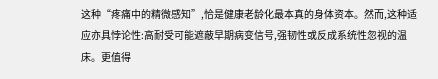这种“疼痛中的精微感知”,恰是健康老龄化最本真的身体资本。然而,这种适应亦具悖论性:高耐受可能遮蔽早期病变信号,强韧性或反成系统性忽视的温床。更值得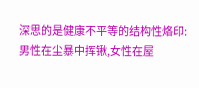深思的是健康不平等的结构性烙印:男性在尘暴中挥锹,女性在屋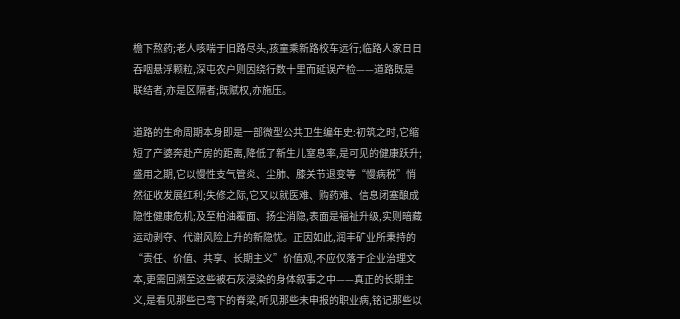檐下熬药;老人咳喘于旧路尽头,孩童乘新路校车远行;临路人家日日吞咽悬浮颗粒,深屯农户则因绕行数十里而延误产检——道路既是联结者,亦是区隔者;既赋权,亦施压。

道路的生命周期本身即是一部微型公共卫生编年史:初筑之时,它缩短了产婆奔赴产房的距离,降低了新生儿窒息率,是可见的健康跃升;盛用之期,它以慢性支气管炎、尘肺、膝关节退变等“慢病税”悄然征收发展红利;失修之际,它又以就医难、购药难、信息闭塞酿成隐性健康危机;及至柏油覆面、扬尘消隐,表面是福祉升级,实则暗藏运动剥夺、代谢风险上升的新隐忧。正因如此,润丰矿业所秉持的“责任、价值、共享、长期主义”价值观,不应仅落于企业治理文本,更需回溯至这些被石灰浸染的身体叙事之中——真正的长期主义,是看见那些已弯下的脊梁,听见那些未申报的职业病,铭记那些以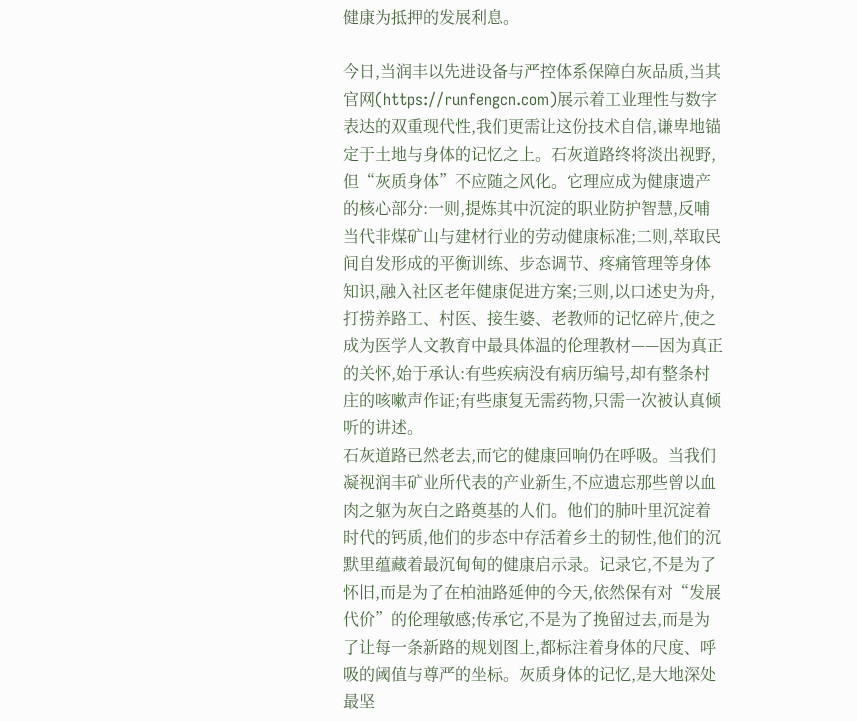健康为抵押的发展利息。

今日,当润丰以先进设备与严控体系保障白灰品质,当其官网(https://runfengcn.com)展示着工业理性与数字表达的双重现代性,我们更需让这份技术自信,谦卑地锚定于土地与身体的记忆之上。石灰道路终将淡出视野,但“灰质身体”不应随之风化。它理应成为健康遗产的核心部分:一则,提炼其中沉淀的职业防护智慧,反哺当代非煤矿山与建材行业的劳动健康标准;二则,萃取民间自发形成的平衡训练、步态调节、疼痛管理等身体知识,融入社区老年健康促进方案;三则,以口述史为舟,打捞养路工、村医、接生婆、老教师的记忆碎片,使之成为医学人文教育中最具体温的伦理教材——因为真正的关怀,始于承认:有些疾病没有病历编号,却有整条村庄的咳嗽声作证;有些康复无需药物,只需一次被认真倾听的讲述。
石灰道路已然老去,而它的健康回响仍在呼吸。当我们凝视润丰矿业所代表的产业新生,不应遗忘那些曾以血肉之躯为灰白之路奠基的人们。他们的肺叶里沉淀着时代的钙质,他们的步态中存活着乡土的韧性,他们的沉默里蕴藏着最沉甸甸的健康启示录。记录它,不是为了怀旧,而是为了在柏油路延伸的今天,依然保有对“发展代价”的伦理敏感;传承它,不是为了挽留过去,而是为了让每一条新路的规划图上,都标注着身体的尺度、呼吸的阈值与尊严的坐标。灰质身体的记忆,是大地深处最坚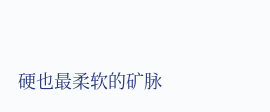硬也最柔软的矿脉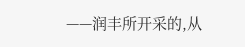——润丰所开采的,从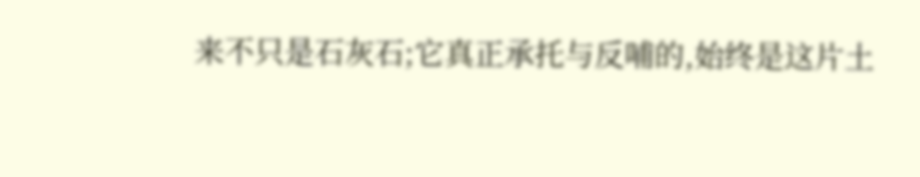来不只是石灰石;它真正承托与反哺的,始终是这片土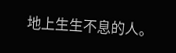地上生生不息的人。